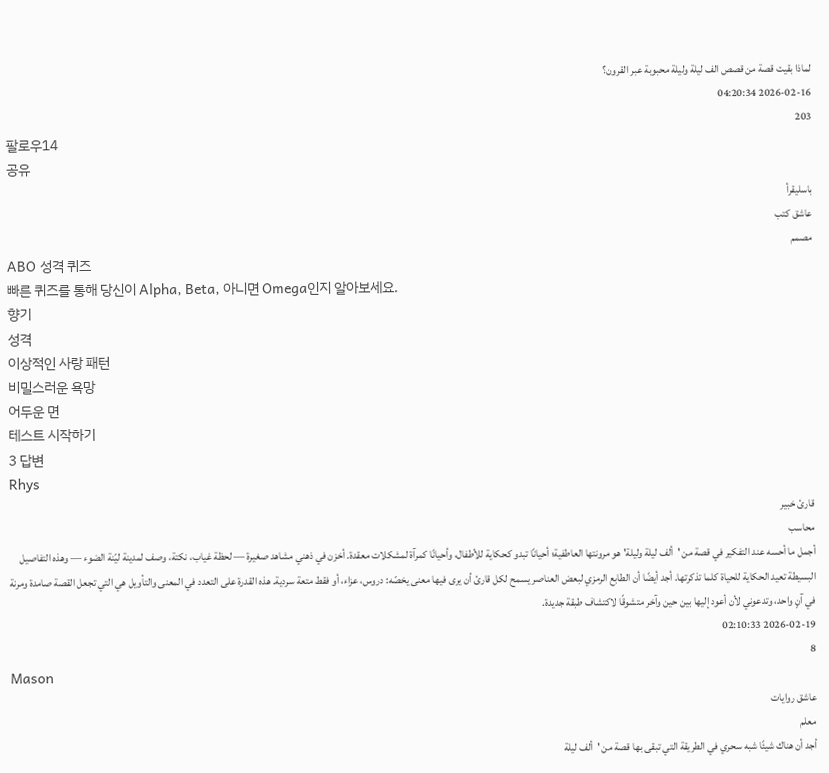لماذا بقيت قصة من قصص الف ليلة وليلة محبوبة عبر القرون؟
2026-02-16 04:20:34
203
팔로우14
공유
باسليقرأ
عاشق كتب
مصمم
ABO 성격 퀴즈
빠른 퀴즈를 통해 당신이 Alpha, Beta, 아니면 Omega인지 알아보세요.
향기
성격
이상적인 사랑 패턴
비밀스러운 욕망
어두운 면
테스트 시작하기
3 답변
Rhys
قارئ خبير
محاسب
أجمل ما أحسه عند التفكير في قصة من 'ألف ليلة وليلة' هو مرونتها العاطفية؛ أحيانًا تبدو كحكاية للأطفال، وأحيانًا كمرآة لمشكلات معقدة. أخزن في ذهني مشاهد صغيرة — لحظة غياب، نكتة، وصف لمدينة ليّنة الضوء — وهذه التفاصيل البسيطة تعيد الحكاية للحياة كلما تذكرتها. أجد أيضًا أن الطابع الرمزي لبعض العناصر يسمح لكل قارئ أن يرى فيها معنى يخصّه: دروس، عزاء، أو فقط متعة سردية. هذه القدرة على التعدد في المعنى والتأويل هي التي تجعل القصة صامدة ومرنة في آنٍ واحد، وتدعوني لأن أعود إليها بين حين وآخر متشوقًا لاكتشاف طبقة جديدة.
2026-02-19 02:10:33
8
Mason
عاشق روايات
معلم
أجد أن هناك شيئًا شبه سحري في الطريقة التي تبقى بها قصة من 'ألف ليلة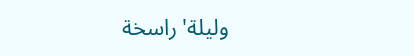وليلة' راسخة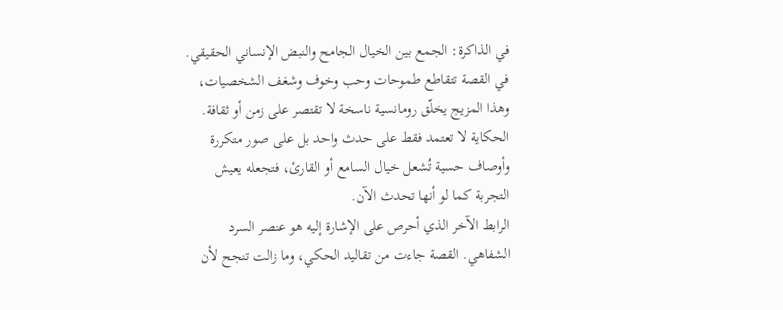في الذاكرة: الجمع بين الخيال الجامح والنبض الإنساني الحقيقي. في القصة تتقاطع طموحات وحب وخوف وشغف الشخصيات، وهذا المزيج يخلّق رومانسية ناسخة لا تقتصر على زمن أو ثقافة. الحكاية لا تعتمد فقط على حدث واحد بل على صور متكررة وأوصاف حسية تُشعل خيال السامع أو القارئ، فتجعله يعيش التجربة كما لو أنها تحدث الآن.
الرابط الآخر الذي أحرص على الإشارة إليه هو عنصر السرد الشفاهي. القصة جاءت من تقاليد الحكي، وما زالت تنجح لأن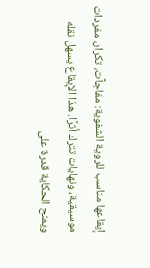إيقاعها مناسب للروية الشفوية: مفاجآت، تكرار، مفردات موسيقية، ونهايات تترك أثرًا. هذا الإيقاع يسهل نقله ويمنح الحكاية قدرة على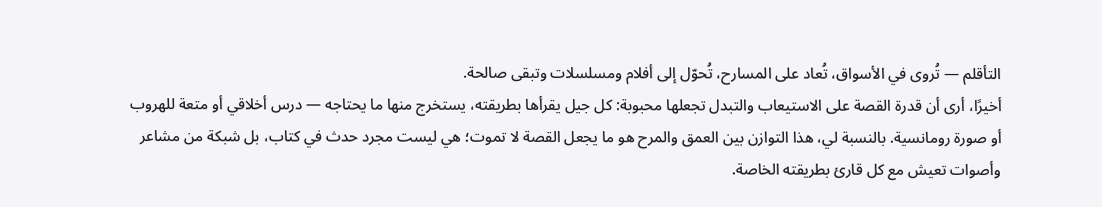التأقلم — تُروى في الأسواق، تُعاد على المسارح، تُحوّل إلى أفلام ومسلسلات وتبقى صالحة.
أخيرًا، أرى أن قدرة القصة على الاستيعاب والتبدل تجعلها محبوبة: كل جيل يقرأها بطريقته، يستخرج منها ما يحتاجه — درس أخلاقي أو متعة للهروب أو صورة رومانسية. بالنسبة لي، هذا التوازن بين العمق والمرح هو ما يجعل القصة لا تموت؛ هي ليست مجرد حدث في كتاب، بل شبكة من مشاعر وأصوات تعيش مع كل قارئ بطريقته الخاصة.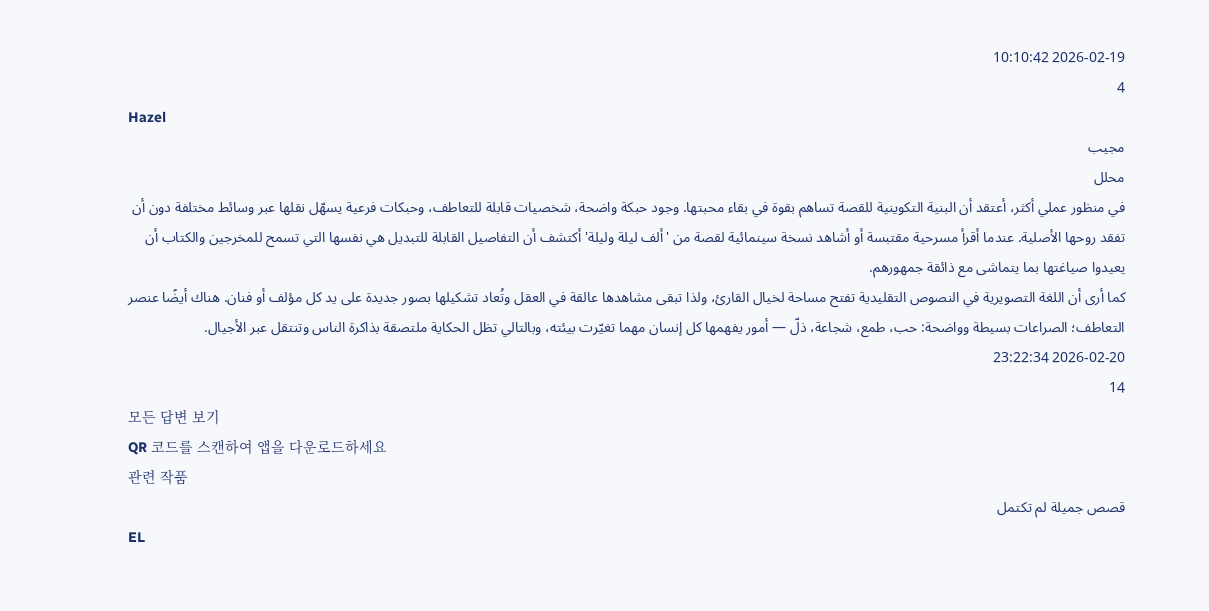2026-02-19 10:10:42
4
Hazel
مجيب
محلل
في منظور عملي أكثر، أعتقد أن البنية التكوينية للقصة تساهم بقوة في بقاء محبتها. وجود حبكة واضحة، شخصيات قابلة للتعاطف، وحبكات فرعية يسهّل نقلها عبر وسائط مختلفة دون أن تفقد روحها الأصلية. عندما أقرأ مسرحية مقتبسة أو أشاهد نسخة سينمائية لقصة من 'ألف ليلة وليلة' أكتشف أن التفاصيل القابلة للتبديل هي نفسها التي تسمح للمخرجين والكتاب أن يعيدوا صياغتها بما يتماشى مع ذائقة جمهورهم.
كما أرى أن اللغة التصويرية في النصوص التقليدية تفتح مساحة لخيال القارئ، ولذا تبقى مشاهدها عالقة في العقل وتُعاد تشكيلها بصور جديدة على يد كل مؤلف أو فنان. هناك أيضًا عنصر التعاطف؛ الصراعات بسيطة وواضحة: حب، طمع، شجاعة، ذلّ — أمور يفهمها كل إنسان مهما تغيّرت بيئته، وبالتالي تظل الحكاية ملتصقة بذاكرة الناس وتنتقل عبر الأجيال.
2026-02-20 23:22:34
14
모든 답변 보기
QR 코드를 스캔하여 앱을 다운로드하세요
관련 작품
قصص جميلة لم تكتمل
EL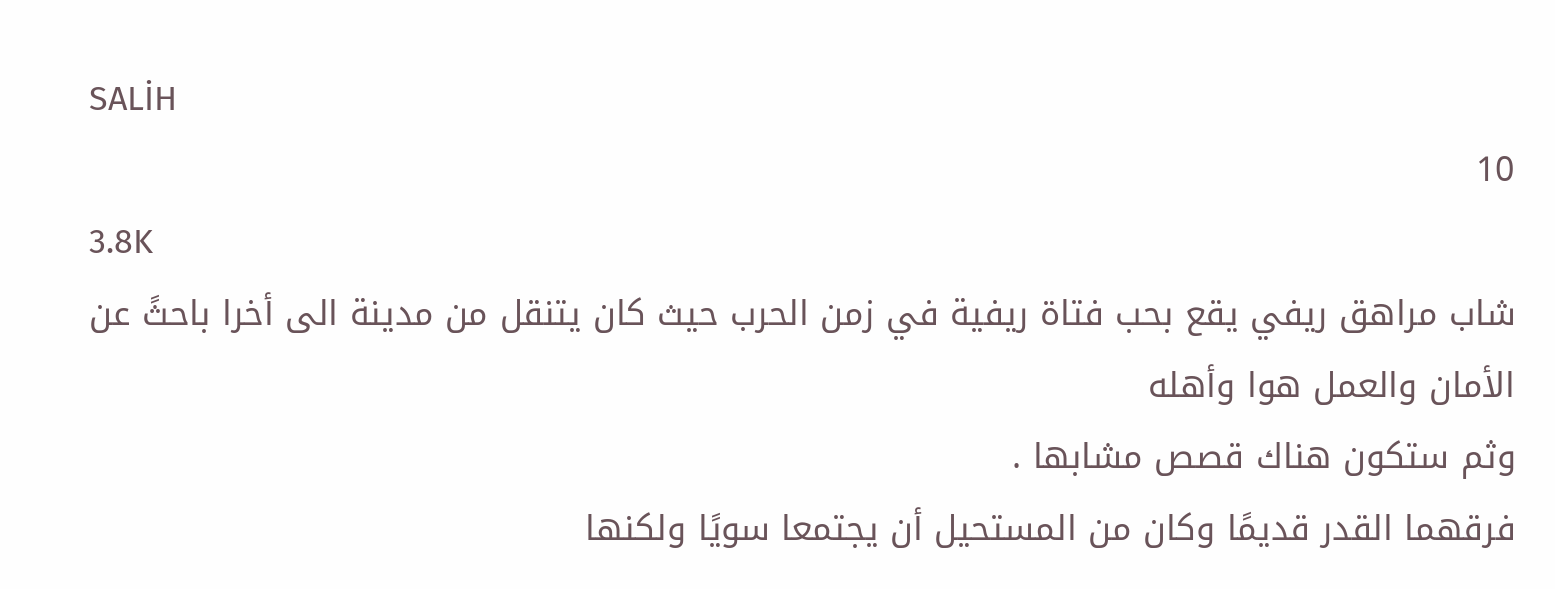SALİH
10
3.8K
شاب مراهق ريفي يقع بحب فتاة ريفية في زمن الحرب حيث كان يتنقل من مدينة الى أخرا باحثً عن الأمان والعمل هوا وأهله
وثم ستكون هناك قصص مشابها .
فرقهما القدر قديمًا وكان من المستحيل أن يجتمعا سويًا ولكنها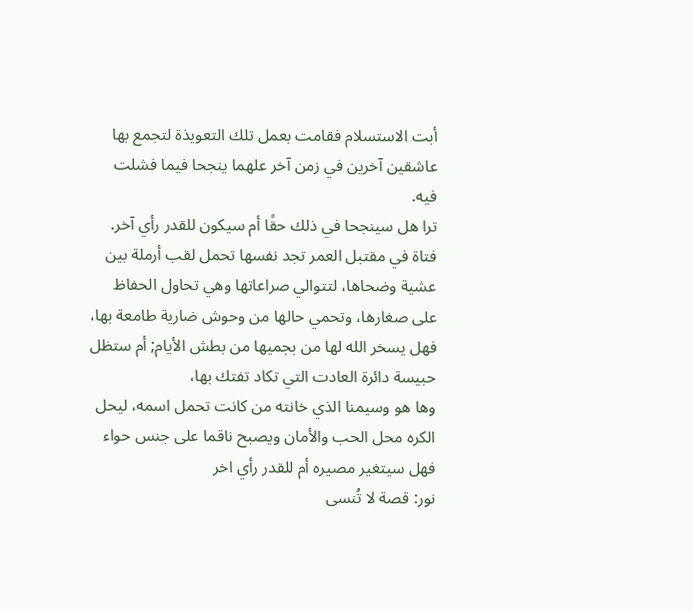أبت الاستسلام فقامت بعمل تلك التعويذة لتجمع بها عاشقين آخرين في زمن آخر علهما ينجحا فيما فشلت فيه.
ترا هل سينجحا في ذلك حقًا أم سيكون للقدر رأي آخر.
فتاة في مقتبل العمر تجد نفسها تحمل لقب أرملة بين عشية وضحاها، لتتوالي صراعاتها وهي تحاول الحفاظ على صغارها، وتحمي حالها من وحوش ضارية طامعة بها، فهل يسخر الله لها من بجميها من بطش الأيام; أم ستظل حبيسة دائرة العادت التي تكاد تفتك بها،
وها هو وسيمنا الذي خانته من كانت تحمل اسمه، ليحل الكره محل الحب والأمان ويصبح ناقما على جنس حواء فهل سيتغير مصيره أم للقدر رأي اخر
نور: قصة لا تُنسى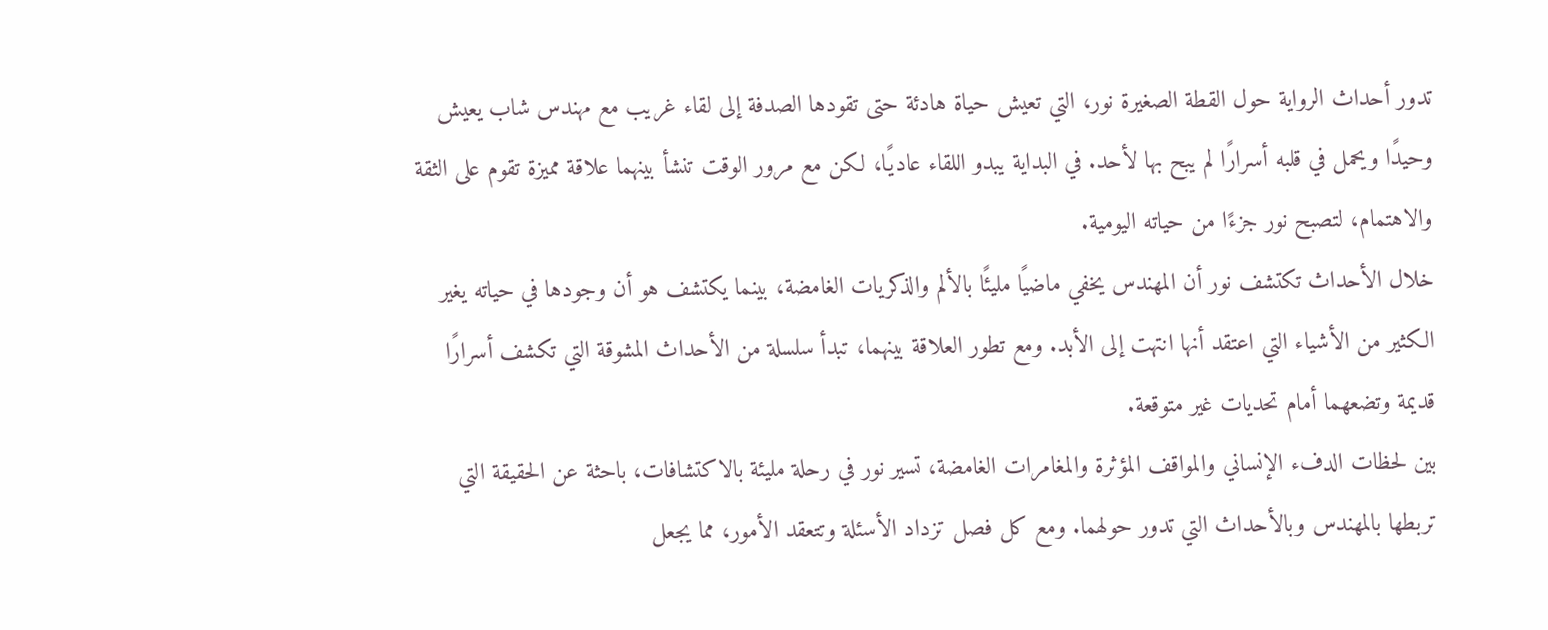تدور أحداث الرواية حول القطة الصغيرة نور، التي تعيش حياة هادئة حتى تقودها الصدفة إلى لقاء غريب مع مهندس شاب يعيش وحيدًا ويحمل في قلبه أسرارًا لم يبح بها لأحد. في البداية يبدو اللقاء عاديًا، لكن مع مرور الوقت تنشأ بينهما علاقة مميزة تقوم على الثقة والاهتمام، لتصبح نور جزءًا من حياته اليومية.
خلال الأحداث تكتشف نور أن المهندس يخفي ماضيًا مليئًا بالألم والذكريات الغامضة، بينما يكتشف هو أن وجودها في حياته يغير الكثير من الأشياء التي اعتقد أنها انتهت إلى الأبد. ومع تطور العلاقة بينهما، تبدأ سلسلة من الأحداث المشوقة التي تكشف أسرارًا قديمة وتضعهما أمام تحديات غير متوقعة.
بين لحظات الدفء الإنساني والمواقف المؤثرة والمغامرات الغامضة، تسير نور في رحلة مليئة بالاكتشافات، باحثة عن الحقيقة التي تربطها بالمهندس وبالأحداث التي تدور حولهما. ومع كل فصل تزداد الأسئلة وتتعقد الأمور، مما يجعل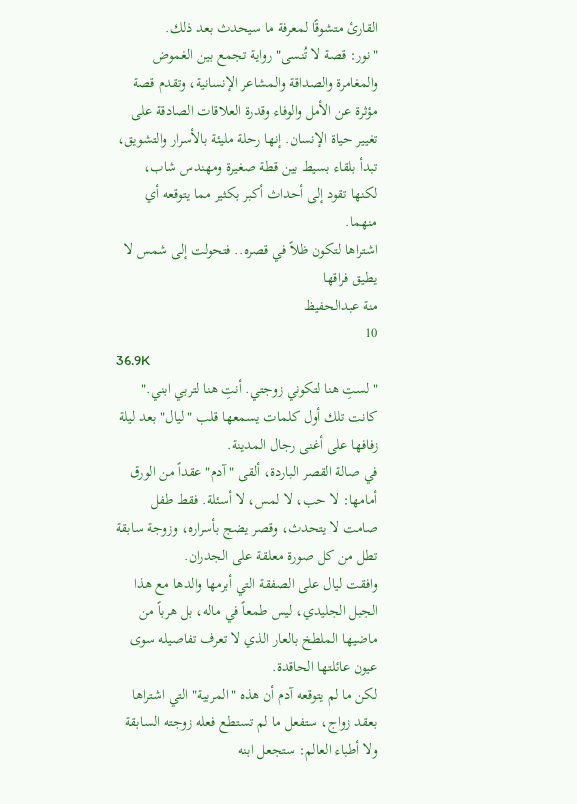القارئ متشوقًا لمعرفة ما سيحدث بعد ذلك.
"نور: قصة لا تُنسى" رواية تجمع بين الغموض والمغامرة والصداقة والمشاعر الإنسانية، وتقدم قصة مؤثرة عن الأمل والوفاء وقدرة العلاقات الصادقة على تغيير حياة الإنسان. إنها رحلة مليئة بالأسرار والتشويق، تبدأ بلقاء بسيط بين قطة صغيرة ومهندس شاب، لكنها تقود إلى أحداث أكبر بكثير مما يتوقعه أي منهما.
اشتراها لتكون ظلاً في قصره.. فتحولت إلى شمس لا يطيق فراقها
منة عبدالحفيظ
10
36.9K
"لستِ هنا لتكوني زوجتي. أنتِ هنا لتربي ابني."
كانت تلك أول كلمات يسمعها قلب "ليال" بعد ليلة زفافها على أغنى رجال المدينة.
في صالة القصر الباردة، ألقى "آدم" عقداً من الورق أمامها: لا حب، لا لمس، لا أسئلة. فقط طفل صامت لا يتحدث، وقصر يضج بأسراره، وزوجة سابقة تطل من كل صورة معلقة على الجدران.
وافقت ليال على الصفقة التي أبرمها والدها مع هذا الجبل الجليدي، ليس طمعاً في ماله، بل هرباً من ماضيها الملطخ بالعار الذي لا تعرف تفاصيله سوى عيون عائلتها الحاقدة.
لكن ما لم يتوقعه آدم أن هذه "المربية" التي اشتراها بعقد زواج، ستفعل ما لم تستطع فعله زوجته السابقة ولا أطباء العالم: ستجعل ابنه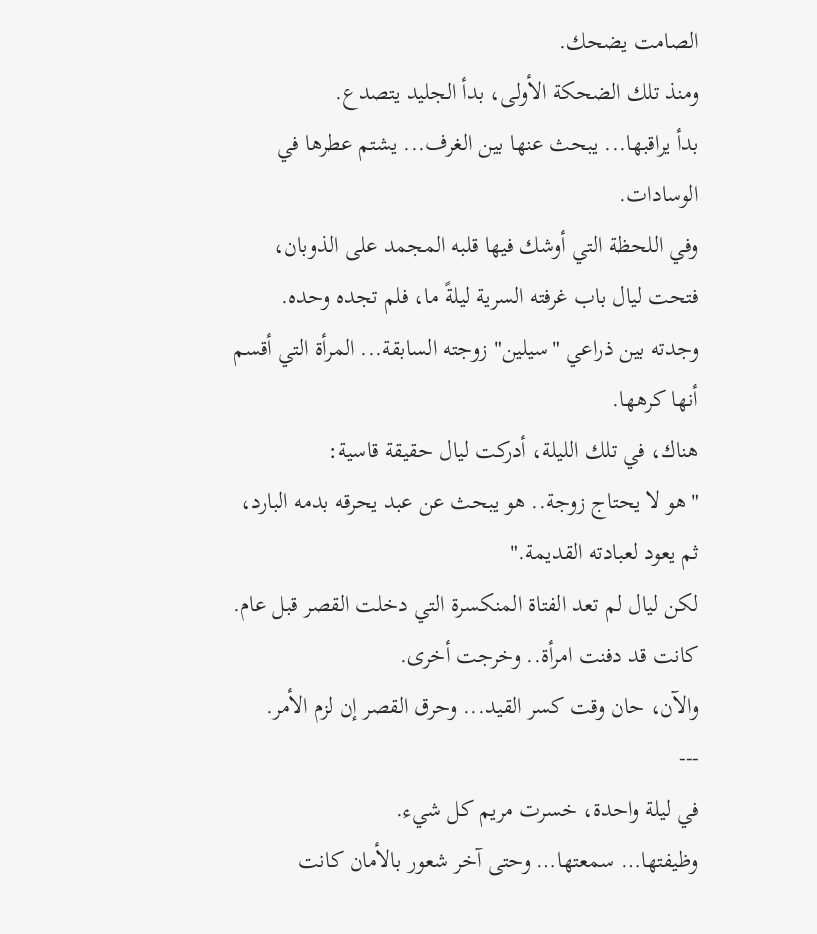الصامت يضحك.
ومنذ تلك الضحكة الأولى، بدأ الجليد يتصدع.
بدأ يراقبها... يبحث عنها بين الغرف... يشتم عطرها في الوسادات.
وفي اللحظة التي أوشك فيها قلبه المجمد على الذوبان، فتحت ليال باب غرفته السرية ليلةً ما، فلم تجده وحده.
وجدته بين ذراعي "سيلين" زوجته السابقة... المرأة التي أقسم أنها كرهها.
هناك، في تلك الليلة، أدركت ليال حقيقة قاسية:
"هو لا يحتاج زوجة.. هو يبحث عن عبد يحرقه بدمه البارد، ثم يعود لعبادته القديمة."
لكن ليال لم تعد الفتاة المنكسرة التي دخلت القصر قبل عام.
كانت قد دفنت امرأة.. وخرجت أخرى.
والآن، حان وقت كسر القيد... وحرق القصر إن لزم الأمر.
---
في ليلة واحدة، خسرت مريم كل شيء.
وظيفتها… سمعتها… وحتى آخر شعور بالأمان كانت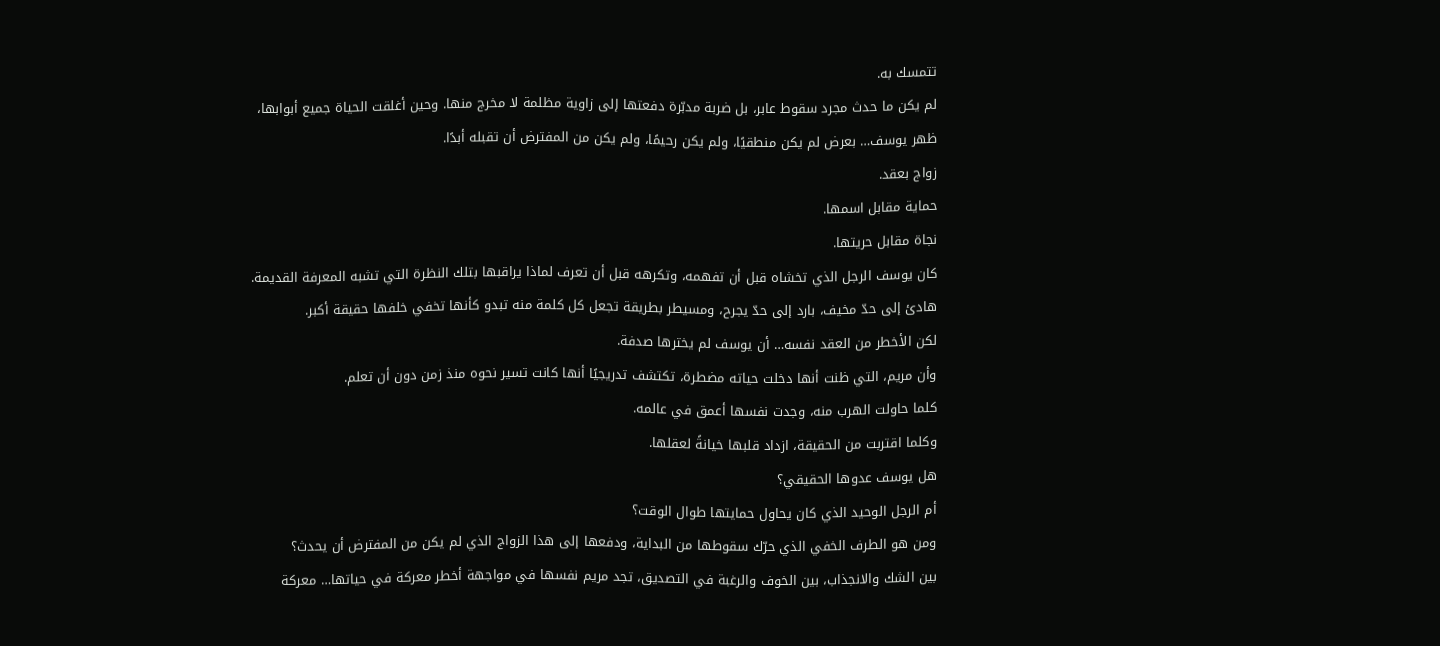تتمسك به.
لم يكن ما حدث مجرد سقوط عابر، بل ضربة مدبّرة دفعتها إلى زاوية مظلمة لا مخرج منها. وحين أغلقت الحياة جميع أبوابها، ظهر يوسف… بعرض لم يكن منطقيًا، ولم يكن رحيمًا، ولم يكن من المفترض أن تقبله أبدًا.
زواج بعقد.
حماية مقابل اسمها.
نجاة مقابل حريتها.
كان يوسف الرجل الذي تخشاه قبل أن تفهمه، وتكرهه قبل أن تعرف لماذا يراقبها بتلك النظرة التي تشبه المعرفة القديمة. هادئ إلى حدّ مخيف، بارد إلى حدّ يجرح، ومسيطر بطريقة تجعل كل كلمة منه تبدو كأنها تخفي خلفها حقيقة أكبر.
لكن الأخطر من العقد نفسه… أن يوسف لم يخترها صدفة.
وأن مريم، التي ظنت أنها دخلت حياته مضطرة، تكتشف تدريجيًا أنها كانت تسير نحوه منذ زمن دون أن تعلم.
كلما حاولت الهرب منه، وجدت نفسها أعمق في عالمه.
وكلما اقتربت من الحقيقة، ازداد قلبها خيانةً لعقلها.
هل يوسف عدوها الحقيقي؟
أم الرجل الوحيد الذي كان يحاول حمايتها طوال الوقت؟
ومن هو الطرف الخفي الذي حرّك سقوطها من البداية، ودفعها إلى هذا الزواج الذي لم يكن من المفترض أن يحدث؟
بين الشك والانجذاب، بين الخوف والرغبة في التصديق، تجد مريم نفسها في مواجهة أخطر معركة في حياتها… معركة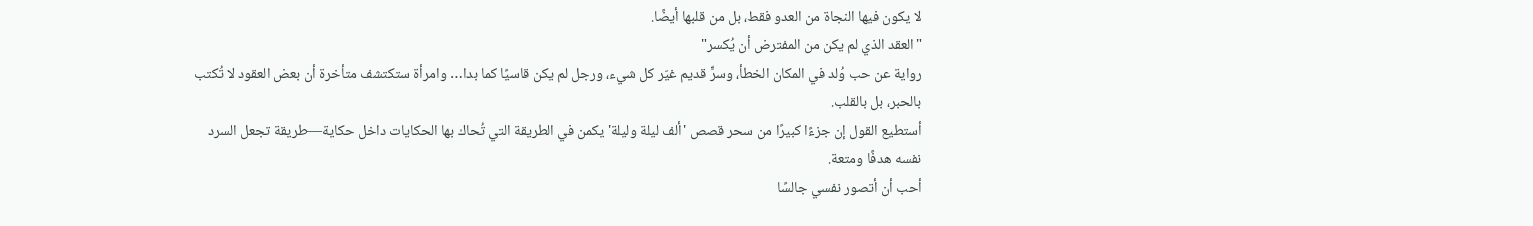لا يكون فيها النجاة من العدو فقط، بل من قلبها أيضًا.
"العقد الذي لم يكن من المفترض أن يُكسر"
رواية عن حب وُلد في المكان الخطأ، وسرٍّ قديم غيّر كل شيء، ورجل لم يكن قاسيًا كما بدا… وامرأة ستكتشف متأخرة أن بعض العقود لا تُكتب بالحبر، بل بالقلب.
أستطيع القول إن جزءًا كبيرًا من سحر قصص 'ألف ليلة وليلة' يكمن في الطريقة التي تُحاك بها الحكايات داخل حكاية—طريقة تجعل السرد نفسه هدفًا ومتعة.
أحب أن أتصور نفسي جالسًا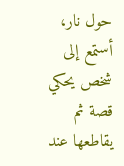حول نار، أستمع إلى شخص يحكي قصة ثم يقاطعها عند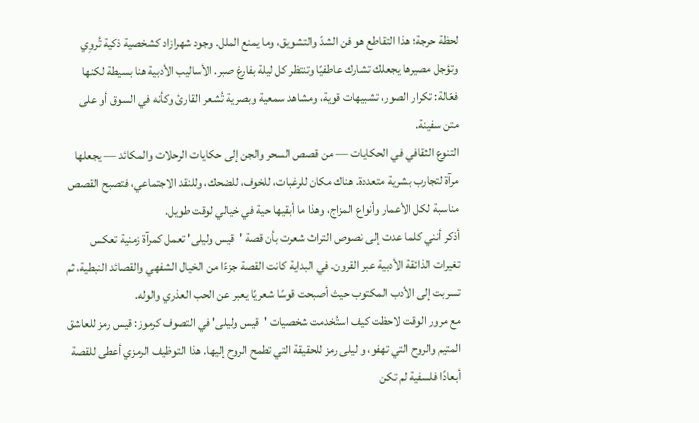لحظة حرجة؛ هذا التقاطع هو فن الشدّ والتشويق، وما يمنع الملل. وجود شهرازاد كشخصية ذكية تُروِي وتؤجل مصيرها يجعلك تشارك عاطفيًا وتنتظر كل ليلة بفارغ صبر. الأساليب الأدبية هنا بسيطة لكنها فعّالة: تكرار الصور، تشبيهات قوية، ومشاهد سمعية وبصرية تُشعر القارئ وكأنه في السوق أو على متن سفينة.
التنوع الثقافي في الحكايات — من قصص السحر والجن إلى حكايات الرحلات والمكائد — يجعلها مرآة لتجارب بشرية متعددة. هناك مكان للرغبات، للخوف، للضحك، وللنقد الاجتماعي، فتصبح القصص مناسبة لكل الأعمار وأنواع المزاج، وهذا ما أبقيها حية في خيالي لوقت طويل.
أذكر أنني كلما عدت إلى نصوص التراث شعرت بأن قصة 'قيس وليلى' تعمل كمرآة زمنية تعكس تغيرات الذائقة الأدبية عبر القرون. في البداية كانت القصة جزءًا من الخيال الشفهي والقصائد النبطية، ثم تسربت إلى الأدب المكتوب حيث أصبحت قوسًا شعريًا يعبر عن الحب العذري والوله.
مع مرور الوقت لاحظت كيف استُخدمت شخصيات 'قيس وليلى' في التصوف كرموز: قيس رمز للعاشق المتيم والروح التي تهفو، و ليلى رمز للحقيقة التي تطمح الروح إليها. هذا التوظيف الرمزي أعطى للقصة أبعادًا فلسفية لم تكن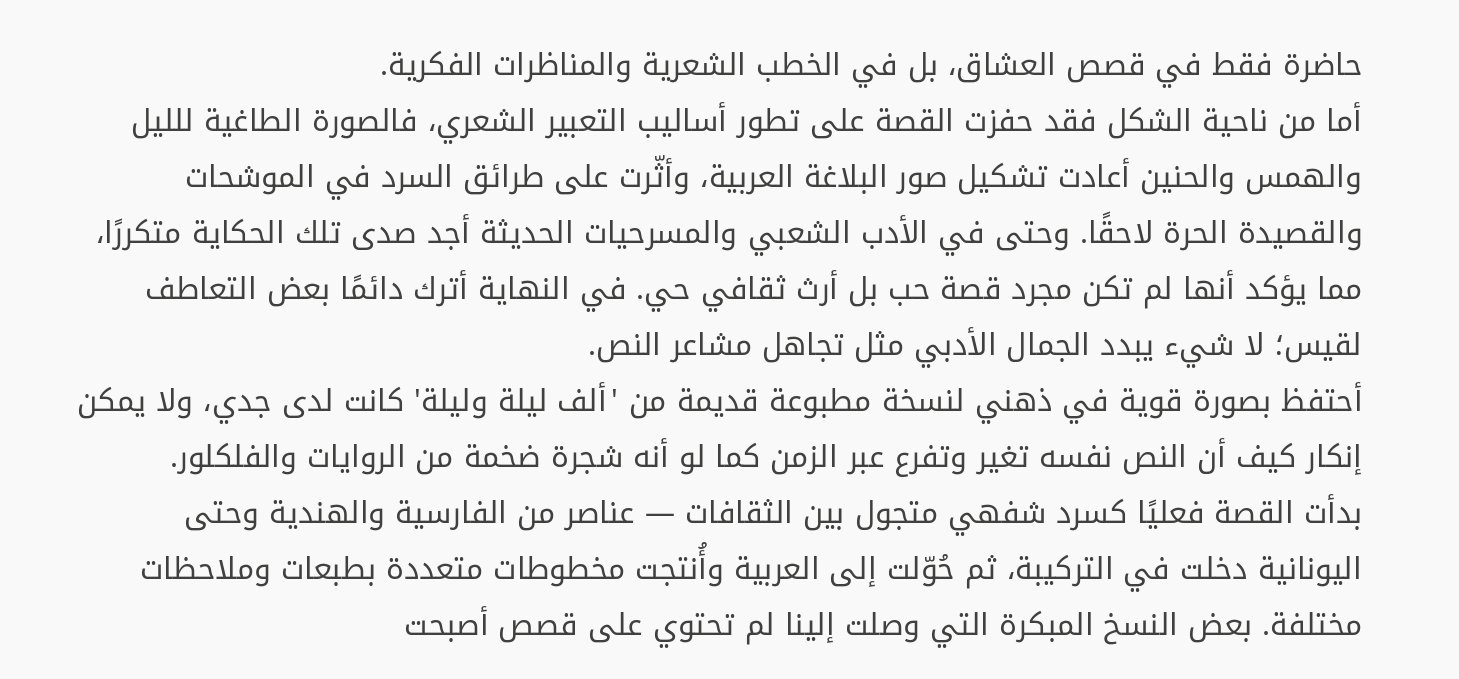حاضرة فقط في قصص العشاق، بل في الخطب الشعرية والمناظرات الفكرية.
أما من ناحية الشكل فقد حفزت القصة على تطور أساليب التعبير الشعري، فالصورة الطاغية للليل والهمس والحنين أعادت تشكيل صور البلاغة العربية، وأثّرت على طرائق السرد في الموشحات والقصيدة الحرة لاحقًا. وحتى في الأدب الشعبي والمسرحيات الحديثة أجد صدى تلك الحكاية متكررًا، مما يؤكد أنها لم تكن مجرد قصة حب بل أرث ثقافي حي. في النهاية أترك دائمًا بعض التعاطف لقيس؛ لا شيء يبدد الجمال الأدبي مثل تجاهل مشاعر النص.
أحتفظ بصورة قوية في ذهني لنسخة مطبوعة قديمة من 'ألف ليلة وليلة' كانت لدى جدي، ولا يمكن إنكار كيف أن النص نفسه تغير وتفرع عبر الزمن كما لو أنه شجرة ضخمة من الروايات والفلكلور.
بدأت القصة فعليًا كسرد شفهي متجول بين الثقافات — عناصر من الفارسية والهندية وحتى اليونانية دخلت في التركيبة، ثم حُوّلت إلى العربية وأُنتجت مخطوطات متعددة بطبعات وملاحظات مختلفة. بعض النسخ المبكرة التي وصلت إلينا لم تحتوي على قصص أصبحت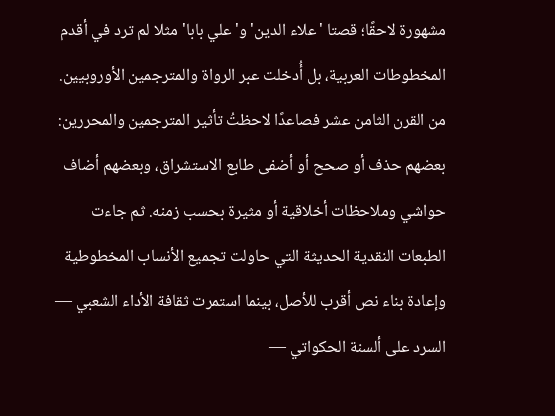مشهورة لاحقًا؛ قصتا 'علاء الدين' و'علي بابا' مثلا لم ترد في أقدم المخطوطات العربية، بل أُدخلت عبر الرواة والمترجمين الأوروبيين.
من القرن الثامن عشر فصاعدًا لاحظتُ تأثير المترجمين والمحررين: بعضهم حذف أو صحح أو أضفى طابع الاستشراق، وبعضهم أضاف حواشي وملاحظات أخلاقية أو مثيرة بحسب زمنه. ثم جاءت الطبعات النقدية الحديثة التي حاولت تجميع الأنساب المخطوطية وإعادة بناء نص أقرب للأصل، بينما استمرت ثقافة الأداء الشعبي — السرد على ألسنة الحكواتي —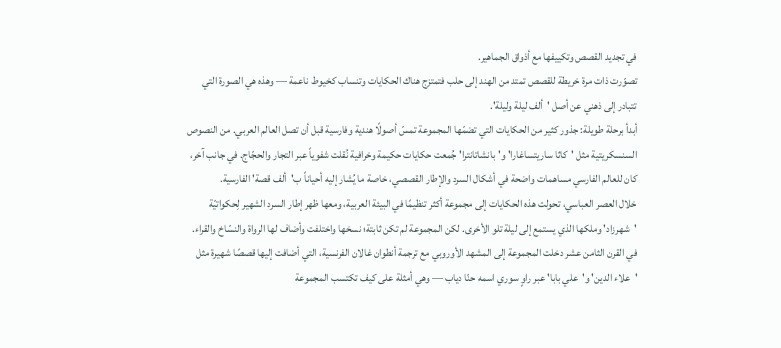في تجديد القصص وتكييفها مع أذواق الجماهير.
تصوّرت ذات مرة خريطة للقصص تمتد من الهند إلى حلب فتمتزج هناك الحكايات وتنساب كخيوط ناعمة — وهذه هي الصورة التي تتبادر إلى ذهني عن أصل 'ألف ليلة وليلة'.
أبدأ برحلة طويلة: جذور كثير من الحكايات التي تضمّها المجموعة تمسّ أصولًا هندية وفارسية قبل أن تصل العالم العربي. من النصوص السنسكريتية مثل 'كاثا ساريتساغارا' و'بانشاتانترا' جُمعت حكايات حكيمة وخرافية نُقلت شفوياً عبر التجار والحجّاج. في جانب آخر، كان للعالم الفارسي مساهمات واضحة في أشكال السرد والإطار القصصي، خاصة ما يُشار إليه أحياناً ب'ألف قصة' الفارسية.
خلال العصر العباسي، تحولت هذه الحكايات إلى مجموعة أكثر تنظيمًا في البيئة العربية، ومعها ظهر إطار السرد الشهير لِحكواتيّة 'شهرزاد' وملكها الذي يستمع إلى ليلة تلو الأخرى. لكن المجموعة لم تكن ثابتة؛ نسخها واختلفت وأضاف لها الرواة والنسّاخ والقراء. في القرن الثامن عشر دخلت المجموعة إلى المشهد الأوروبي مع ترجمة أنطوان غالان الفرنسية، التي أضافت إليها قصصًا شهيرة مثل 'علاء الدين' و'علي بابا' عبر راوٍ سوري اسمه حنّا دياب — وهي أمثلة على كيف تكتسب المجموعة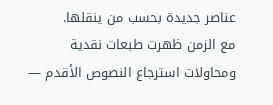عناصر جديدة بحسب من ينقلها.
مع الزمن ظهرت طبعات نقدية ومحاولات استرجاع النصوص الأقدم —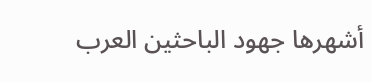أشهرها جهود الباحثين العرب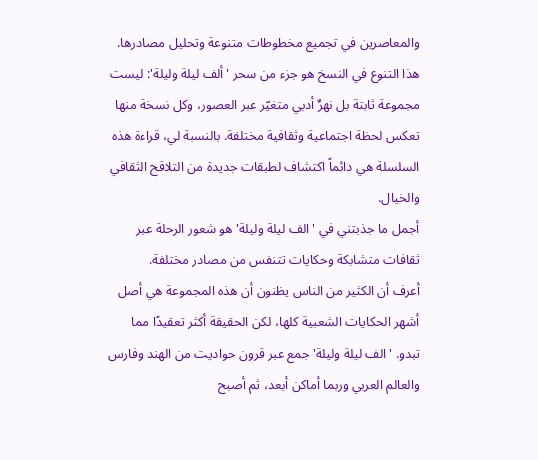والمعاصرين في تجميع مخطوطات متنوعة وتحليل مصادرها. هذا التنوع في النسخ هو جزء من سحر 'ألف ليلة وليلة': ليست مجموعة ثابتة بل نهرٌ أدبي متغيّر عبر العصور، وكل نسخة منها تعكس لحظة اجتماعية وثقافية مختلفة. بالنسبة لي، قراءة هذه السلسلة هي دائماً اكتشاف لطبقات جديدة من التلاقح الثقافي والخيال.
أجمل ما جذبتني في 'الف ليلة وليلة' هو شعور الرحلة عبر ثقافات متشابكة وحكايات تتنفس من مصادر مختلفة.
أعرف أن الكثير من الناس يظنون أن هذه المجموعة هي أصل أشهر الحكايات الشعبية كلها، لكن الحقيقة أكثر تعقيدًا مما تبدو. 'الف ليلة وليلة' جمع عبر قرون حواديت من الهند وفارس والعالم العربي وربما أماكن أبعد، ثم أصبح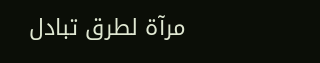مرآة لطرق تبادل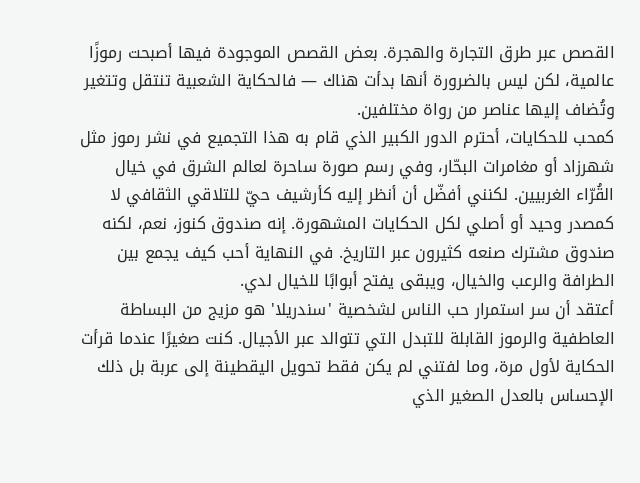القصص عبر طرق التجارة والهجرة. بعض القصص الموجودة فيها أصبحت رموزًا عالمية، لكن ليس بالضرورة أنها بدأت هناك — فالحكاية الشعبية تنتقل وتتغير وتُضاف إليها عناصر من رواة مختلفين.
كمحب للحكايات، أحترم الدور الكبير الذي قام به هذا التجميع في نشر رموز مثل شهرزاد أو مغامرات البحّار، وفي رسم صورة ساحرة لعالم الشرق في خيال القُرّاء الغربيين. لكنني أفضّل أن أنظر إليه كأرشيف حيّ للتلاقي الثقافي لا كمصدر وحيد أو أصلي لكل الحكايات المشهورة. إنه صندوق كنوز، نعم، لكنه صندوق مشترك صنعه كثيرون عبر التاريخ. في النهاية أحب كيف يجمع بين الطرافة والرعب والخيال، ويبقى يفتح أبوابًا للخيال لدي.
أعتقد أن سر استمرار حب الناس لشخصية 'سندريلا' هو مزيج من البساطة العاطفية والرموز القابلة للتبدل التي تتوالد عبر الأجيال. كنت صغيرًا عندما قرأت الحكاية لأول مرة، وما لفتني لم يكن فقط تحويل اليقطينة إلى عربة بل ذلك الإحساس بالعدل الصغير الذي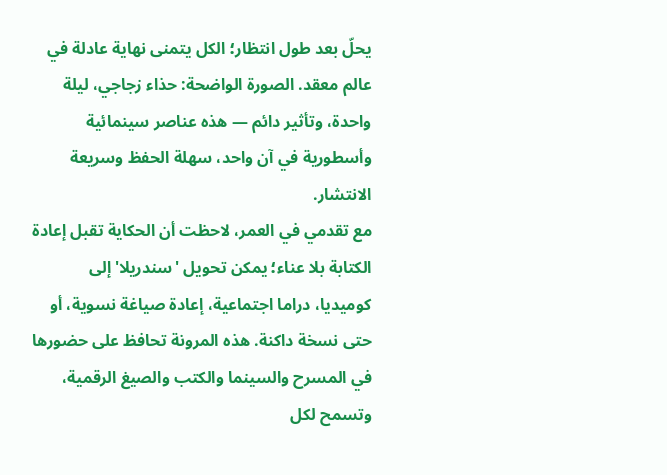يحلّ بعد طول انتظار؛ الكل يتمنى نهاية عادلة في عالم معقد. الصورة الواضحة: حذاء زجاجي، ليلة واحدة، وتأثير دائم — هذه عناصر سينمائية وأسطورية في آن واحد، سهلة الحفظ وسريعة الانتشار.
مع تقدمي في العمر، لاحظت أن الحكاية تقبل إعادة الكتابة بلا عناء؛ يمكن تحويل 'سندريلا' إلى كوميديا، دراما اجتماعية، إعادة صياغة نسوية، أو حتى نسخة داكنة. هذه المرونة تحافظ على حضورها في المسرح والسينما والكتب والصيغ الرقمية، وتسمح لكل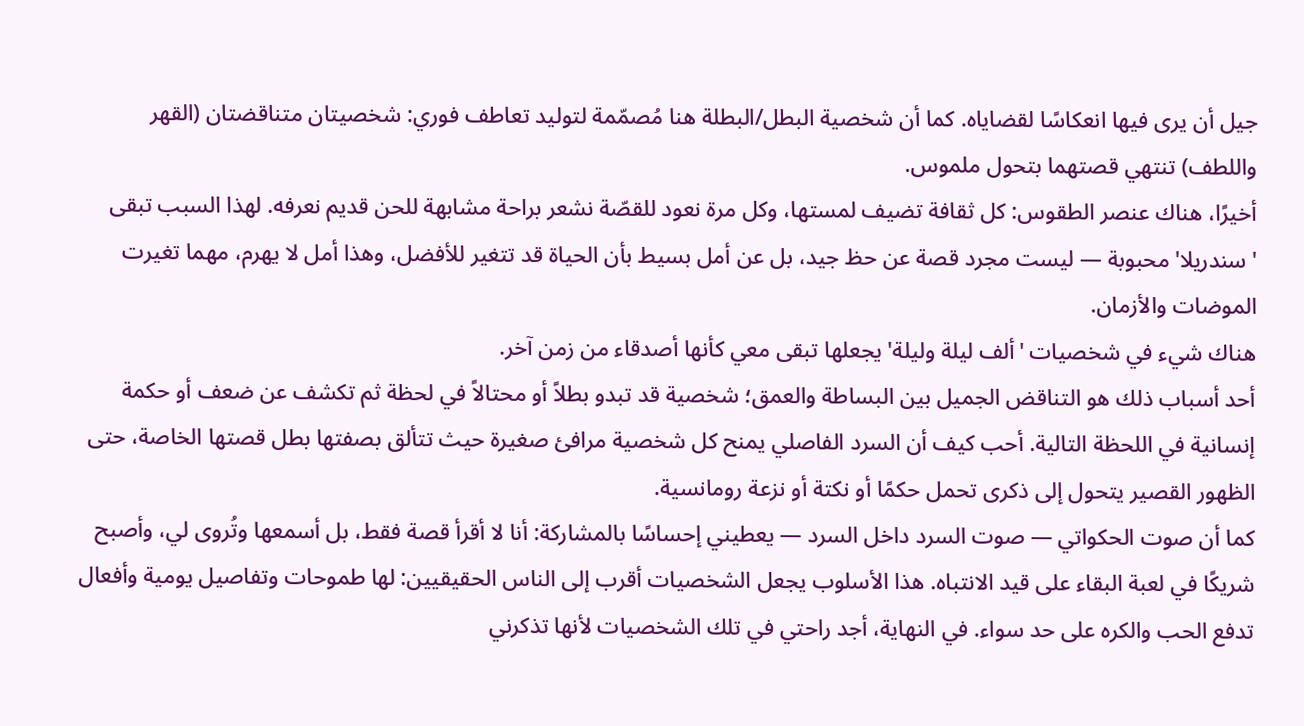جيل أن يرى فيها انعكاسًا لقضاياه. كما أن شخصية البطل/البطلة هنا مُصمّمة لتوليد تعاطف فوري: شخصيتان متناقضتان (القهر واللطف) تنتهي قصتهما بتحول ملموس.
أخيرًا، هناك عنصر الطقوس: كل ثقافة تضيف لمستها، وكل مرة نعود للقصّة نشعر براحة مشابهة للحن قديم نعرفه. لهذا السبب تبقى 'سندريلا' محبوبة — ليست مجرد قصة عن حظ جيد، بل عن أمل بسيط بأن الحياة قد تتغير للأفضل، وهذا أمل لا يهرم، مهما تغيرت الموضات والأزمان.
هناك شيء في شخصيات 'ألف ليلة وليلة' يجعلها تبقى معي كأنها أصدقاء من زمن آخر.
أحد أسباب ذلك هو التناقض الجميل بين البساطة والعمق؛ شخصية قد تبدو بطلاً أو محتالاً في لحظة ثم تكشف عن ضعف أو حكمة إنسانية في اللحظة التالية. أحب كيف أن السرد الفاصلي يمنح كل شخصية مرافئ صغيرة حيث تتألق بصفتها بطل قصتها الخاصة، حتى الظهور القصير يتحول إلى ذكرى تحمل حكمًا أو نكتة أو نزعة رومانسية.
كما أن صوت الحكواتي — صوت السرد داخل السرد — يعطيني إحساسًا بالمشاركة: أنا لا أقرأ قصة فقط، بل أسمعها وتُروى لي، وأصبح شريكًا في لعبة البقاء على قيد الانتباه. هذا الأسلوب يجعل الشخصيات أقرب إلى الناس الحقيقيين: لها طموحات وتفاصيل يومية وأفعال تدفع الحب والكره على حد سواء. في النهاية، أجد راحتي في تلك الشخصيات لأنها تذكرني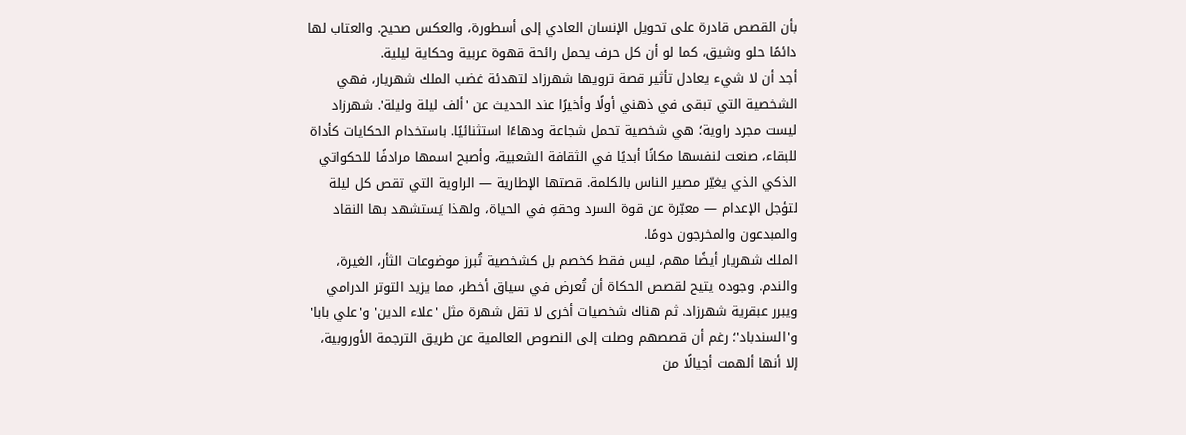بأن القصص قادرة على تحويل الإنسان العادي إلى أسطورة، والعكس صحيح. والعتاب لها دائمًا حلو وشيق، كما لو أن كل حرف يحمل رائحة قهوة عربية وحكاية ليلية.
أجد أن لا شيء يعادل تأثير قصة ترويها شهرزاد لتهدئة غضب الملك شهريار، فهي الشخصية التي تبقى في ذهني أولًا وأخيرًا عند الحديث عن 'ألف ليلة وليلة'. شهرزاد ليست مجرد راوية؛ هي شخصية تحمل شجاعة ودهاءًا استثنائيًا. باستخدام الحكايات كأداة للبقاء، صنعت لنفسها مكانًا أبديًا في الثقافة الشعبية، وأصبح اسمها مرادفًا للحكواتي الذكي الذي يغيّر مصير الناس بالكلمة. قصتها الإطارية — الراوية التي تقص كل ليلة لتؤجل الإعدام — معبّرة عن قوة السرد وحقهِ في الحياة، ولهذا يَستشهد بها النقاد والمبدعون والمخرجون دومًا.
الملك شهريار أيضًا مهم، ليس فقط كخصم بل كشخصية تُبرز موضوعات الثأر، الغيرة، والندم. وجوده يتيح لقصص الحكاة أن تُعرض في سياق أخطر، مما يزيد التوتر الدرامي ويبرر عبقرية شهرزاد. ثم هناك شخصيات أخرى لا تقل شهرة مثل 'علاء الدين' و'علي بابا' و'السندباد'؛ رغم أن قصصهم وصلت إلى النصوص العالمية عن طريق الترجمة الأوروبية، إلا أنها ألهمت أجيالًا من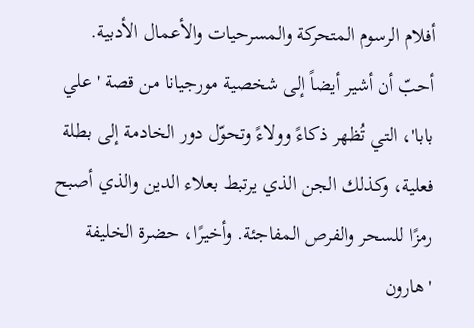أفلام الرسوم المتحركة والمسرحيات والأعمال الأدبية.
أحبّ أن أشير أيضاً إلى شخصية مورجيانا من قصة 'علي بابا'، التي تُظهر ذكاءً وولاءً وتحوّل دور الخادمة إلى بطلة فعلية، وكذلك الجن الذي يرتبط بعلاء الدين والذي أصبح رمزًا للسحر والفرص المفاجئة. وأخيرًا، حضرة الخليفة 'هارون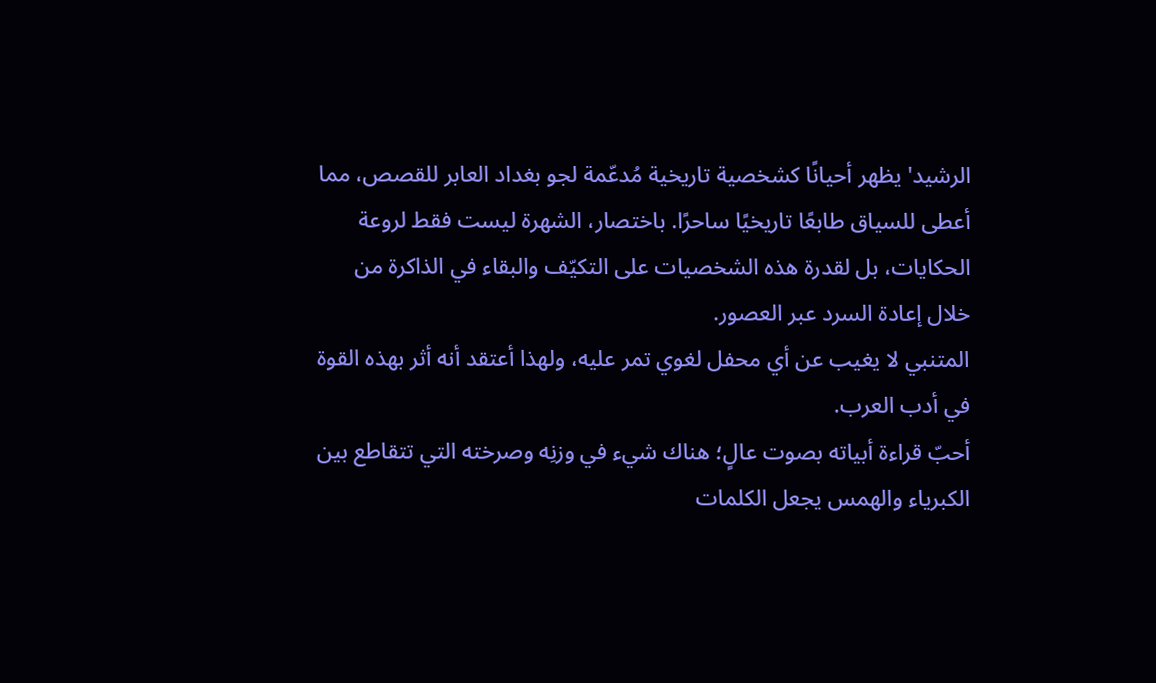الرشيد' يظهر أحيانًا كشخصية تاريخية مُدعّمة لجو بغداد العابر للقصص، مما أعطى للسياق طابعًا تاريخيًا ساحرًا. باختصار، الشهرة ليست فقط لروعة الحكايات، بل لقدرة هذه الشخصيات على التكيّف والبقاء في الذاكرة من خلال إعادة السرد عبر العصور.
المتنبي لا يغيب عن أي محفل لغوي تمر عليه، ولهذا أعتقد أنه أثر بهذه القوة في أدب العرب.
أحبّ قراءة أبياته بصوت عالٍ؛ هناك شيء في وزنِه وصرخته التي تتقاطع بين الكبرياء والهمس يجعل الكلمات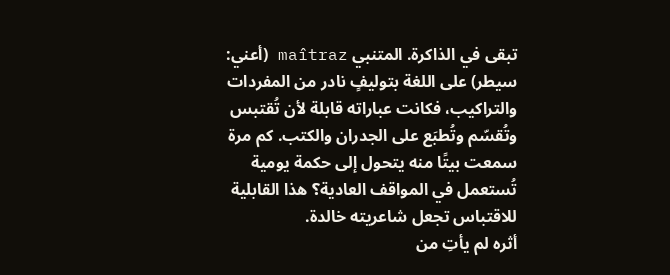تبقى في الذاكرة. المتنبي maîtraz (أعني: سيطر) على اللغة بتوليفٍ نادر من المفردات والتراكيب، فكانت عباراته قابلة لأن تُقتبس وتُقسّم وتُطبَع على الجدران والكتب. كم مرة سمعت بيتًا منه يتحول إلى حكمة يومية تُستعمل في المواقف العادية؟ هذا القابلية للاقتباس تجعل شاعريته خالدة.
أثره لم يأتِ من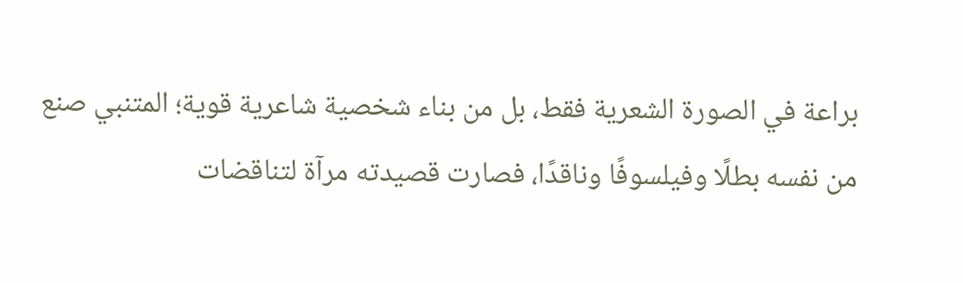براعة في الصورة الشعرية فقط، بل من بناء شخصية شاعرية قوية؛ المتنبي صنع من نفسه بطلًا وفيلسوفًا وناقدًا، فصارت قصيدته مرآة لتناقضات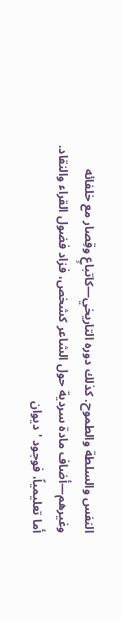النفس والسلطة والطموح. كذلك دوره التاريخي—كاتباعٍ وقِصار مع خلفائه وغيرهم—أضاف مادة سردية حول الشاعر كشخص، فزاد فضول القراء والنقاد. أما تعليمياً، فوجود 'ديوان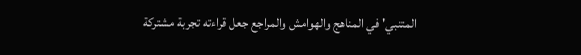المتنبي' في المناهج والهوامش والمراجع جعل قراءته تجربة مشتركة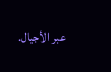عبر الأجيال.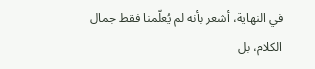في النهاية، أشعر بأنه لم يُعلّمنا فقط جمال الكلام، بل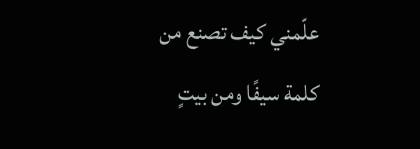علّمني كيف تصنع من كلمة سيفًا ومن بيتٍ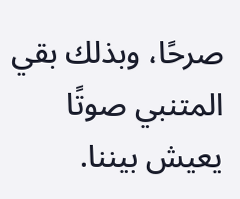صرحًا، وبذلك بقي المتنبي صوتًا يعيش بيننا.